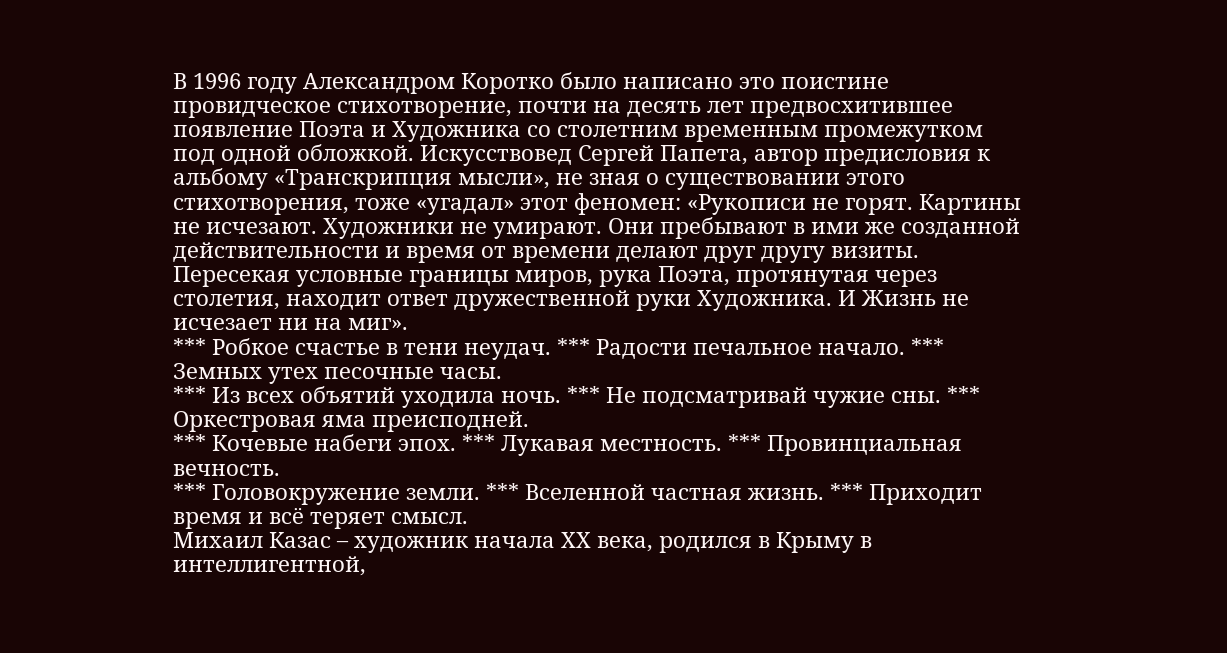В 1996 году Александром Коротко было написано это поистине провидческое стихотворение, почти на десять лет предвосхитившее появление Поэта и Художника со столетним временным промежутком под одной обложкой. Искусствовед Сергей Папета, автор предисловия к альбому «Транскрипция мысли», не зная о существовании этого стихотворения, тоже «угадал» этот феномен: «Рукописи не горят. Картины не исчезают. Художники не умирают. Они пребывают в ими же созданной действительности и время от времени делают друг другу визиты. Пересекая условные границы миров, рука Поэта, протянутая через столетия, находит ответ дружественной руки Художника. И Жизнь не исчезает ни на миг».
*** Робкое счастье в тени неудач. *** Радости печальное начало. *** Земных утех песочные часы.
*** Из всех объятий уходила ночь. *** Не подсматривай чужие сны. *** Оркестровая яма преисподней.
*** Кочевые набеги эпох. *** Лукавая местность. *** Провинциальная вечность.
*** Головокружение земли. *** Вселенной частная жизнь. *** Приходит время и всё теряет смысл.
Михаил Казас – художник начала ХХ века, родился в Крыму в интеллигентной,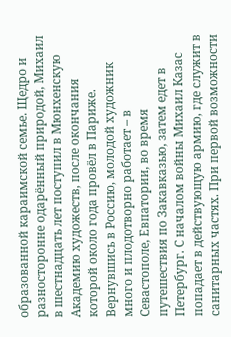образованной караимской семье. Щедро и разносторонне одарённый природой, Михаил в шестнадцать лет поступил в Мюнхенскую Академию художеств, после окончания которой около года провёл в Париже. Вернувшись в Россию, молодой художник много и плодотворно работает – в Севастополе, Евпатории, во время путешествия по Закавказью, затем едет в Петербург. С началом войны Михаил Казас попадает в действующую армию, где служит в санитарных частях. При первой возможности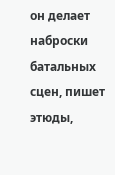он делает наброски батальных сцен, пишет этюды,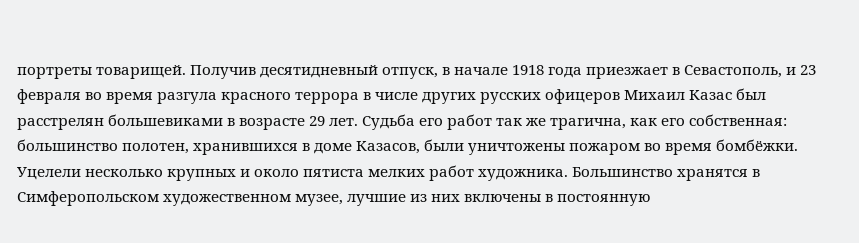портреты товарищей. Получив десятидневный отпуск, в начале 1918 года приезжает в Севастополь, и 23 февраля во время разгула красного террора в числе других русских офицеров Михаил Казас был расстрелян большевиками в возрасте 29 лет. Судьба его работ так же трагична, как его собственная: большинство полотен, хранившихся в доме Казасов, были уничтожены пожаром во время бомбёжки. Уцелели несколько крупных и около пятиста мелких работ художника. Большинство хранятся в Симферопольском художественном музее, лучшие из них включены в постоянную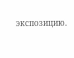экспозицию.